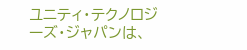ユニティ・テクノロジーズ・ジャパンは、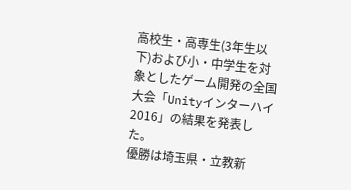高校生・高専生(3年生以下)および小・中学生を対象としたゲーム開発の全国大会「Unityインターハイ2016」の結果を発表した。
優勝は埼玉県・立教新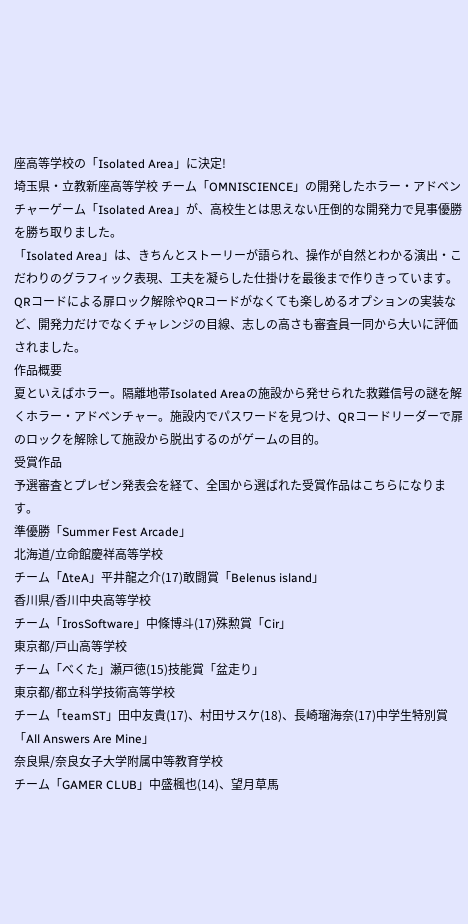座高等学校の「Isolated Area」に決定!
埼玉県・立教新座高等学校 チーム「OMNISCIENCE」の開発したホラー・アドベンチャーゲーム「Isolated Area」が、高校生とは思えない圧倒的な開発力で見事優勝を勝ち取りました。
「Isolated Area」は、きちんとストーリーが語られ、操作が自然とわかる演出・こだわりのグラフィック表現、工夫を凝らした仕掛けを最後まで作りきっています。QRコードによる扉ロック解除やQRコードがなくても楽しめるオプションの実装など、開発力だけでなくチャレンジの目線、志しの高さも審査員一同から大いに評価されました。
作品概要
夏といえばホラー。隔離地帯Isolated Areaの施設から発せられた救難信号の謎を解くホラー・アドベンチャー。施設内でパスワードを見つけ、QRコードリーダーで扉のロックを解除して施設から脱出するのがゲームの目的。
受賞作品
予選審査とプレゼン発表会を経て、全国から選ばれた受賞作品はこちらになります。
準優勝「Summer Fest Arcade」
北海道/立命館慶祥高等学校
チーム「ΔteA」平井龍之介(17)敢闘賞「Belenus island」
香川県/香川中央高等学校
チーム「IrosSoftware」中條博斗(17)殊勲賞「Cir」
東京都/戸山高等学校
チーム「べくた」瀬戸徳(15)技能賞「盆走り」
東京都/都立科学技術高等学校
チーム「teamST」田中友貴(17)、村田サスケ(18)、長崎瑠海奈(17)中学生特別賞「All Answers Are Mine」
奈良県/奈良女子大学附属中等教育学校
チーム「GAMER CLUB」中盛楓也(14)、望月草馬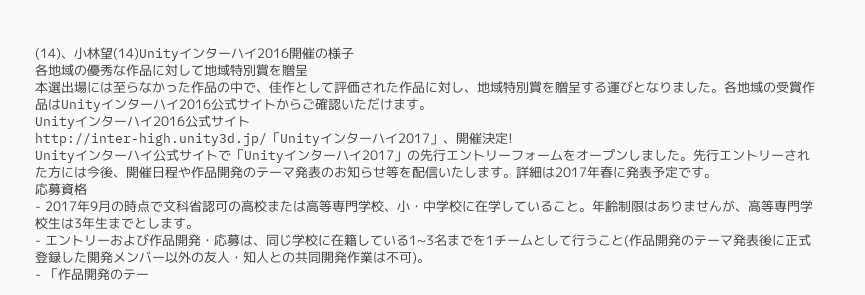(14)、小林望(14)Unityインターハイ2016開催の様子
各地域の優秀な作品に対して地域特別賞を贈呈
本選出場には至らなかった作品の中で、佳作として評価された作品に対し、地域特別賞を贈呈する運びとなりました。各地域の受賞作品はUnityインターハイ2016公式サイトからご確認いただけます。
Unityインターハイ2016公式サイト
http://inter-high.unity3d.jp/「Unityインターハイ2017」、開催決定!
Unityインターハイ公式サイトで「Unityインターハイ2017」の先行エントリーフォームをオープンしました。先行エントリーされた方には今後、開催日程や作品開発のテーマ発表のお知らせ等を配信いたします。詳細は2017年春に発表予定です。
応募資格
- 2017年9月の時点で文科省認可の高校または高等専門学校、小・中学校に在学していること。年齢制限はありませんが、高等専門学校生は3年生までとします。
- エントリーおよび作品開発・応募は、同じ学校に在籍している1~3名までを1チームとして行うこと(作品開発のテーマ発表後に正式登録した開発メンバー以外の友人・知人との共同開発作業は不可)。
- 「作品開発のテー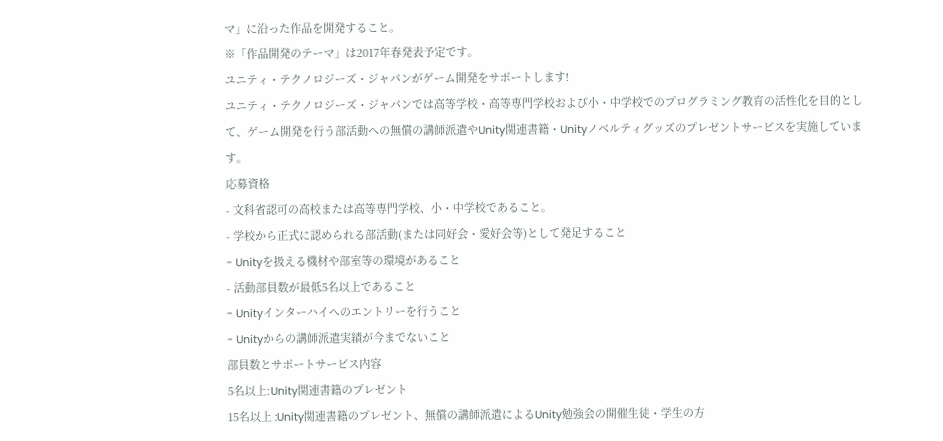マ」に沿った作品を開発すること。
※「作品開発のテーマ」は2017年春発表予定です。
ユニティ・テクノロジーズ・ジャパンがゲーム開発をサポートします!
ユニティ・テクノロジーズ・ジャパンでは高等学校・高等専門学校および小・中学校でのプログラミング教育の活性化を目的として、ゲーム開発を行う部活動への無償の講師派遣やUnity関連書籍・Unityノベルティグッズのプレゼントサービスを実施しています。
応募資格
- 文科省認可の高校または高等専門学校、小・中学校であること。
- 学校から正式に認められる部活動(または同好会・愛好会等)として発足すること
- Unityを扱える機材や部室等の環境があること
- 活動部員数が最低5名以上であること
- Unityインターハイへのエントリーを行うこと
- Unityからの講師派遣実績が今までないこと
部員数とサポートサービス内容
5名以上:Unity関連書籍のプレゼント
15名以上 :Unity関連書籍のプレゼント、無償の講師派遣によるUnity勉強会の開催生徒・学生の方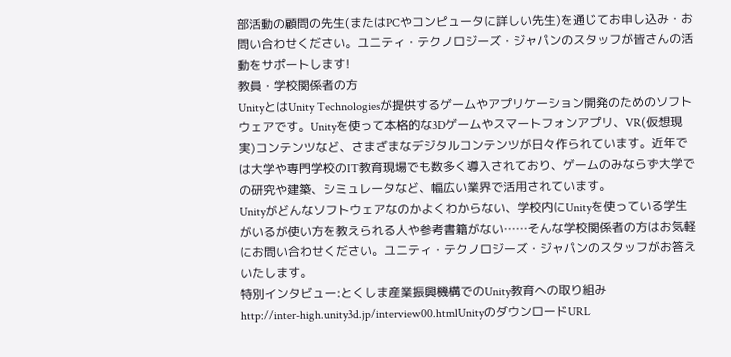部活動の顧問の先生(またはPCやコンピュータに詳しい先生)を通じてお申し込み・お問い合わせください。ユニティ・テクノロジーズ・ジャパンのスタッフが皆さんの活動をサポートします!
教員・学校関係者の方
UnityとはUnity Technologiesが提供するゲームやアプリケーション開発のためのソフトウェアです。Unityを使って本格的な3Dゲームやスマートフォンアプリ、VR(仮想現実)コンテンツなど、さまざまなデジタルコンテンツが日々作られています。近年では大学や専門学校のIT教育現場でも数多く導入されており、ゲームのみならず大学での研究や建築、シミュレータなど、幅広い業界で活用されています。
Unityがどんなソフトウェアなのかよくわからない、学校内にUnityを使っている学生がいるが使い方を教えられる人や参考書籍がない……そんな学校関係者の方はお気軽にお問い合わせください。ユニティ・テクノロジーズ・ジャパンのスタッフがお答えいたします。
特別インタビュー:とくしま産業振興機構でのUnity教育への取り組み
http://inter-high.unity3d.jp/interview00.htmlUnityのダウンロードURL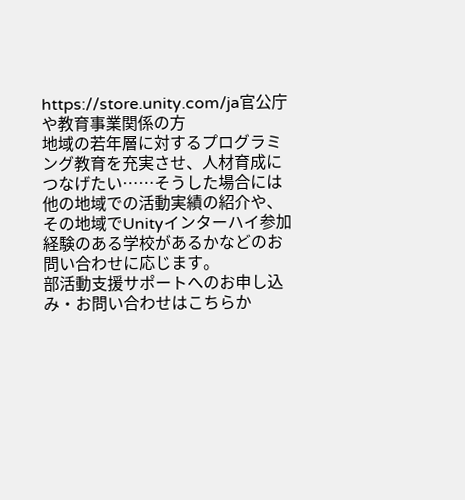https://store.unity.com/ja官公庁や教育事業関係の方
地域の若年層に対するプログラミング教育を充実させ、人材育成につなげたい……そうした場合には他の地域での活動実績の紹介や、その地域でUnityインターハイ参加経験のある学校があるかなどのお問い合わせに応じます。
部活動支援サポートへのお申し込み・お問い合わせはこちらか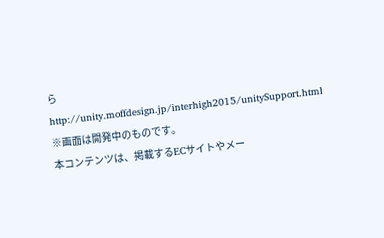ら
http://unity.moffdesign.jp/interhigh2015/unitySupport.html
※画面は開発中のものです。
本コンテンツは、掲載するECサイトやメー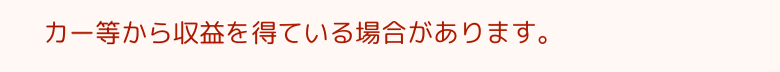カー等から収益を得ている場合があります。